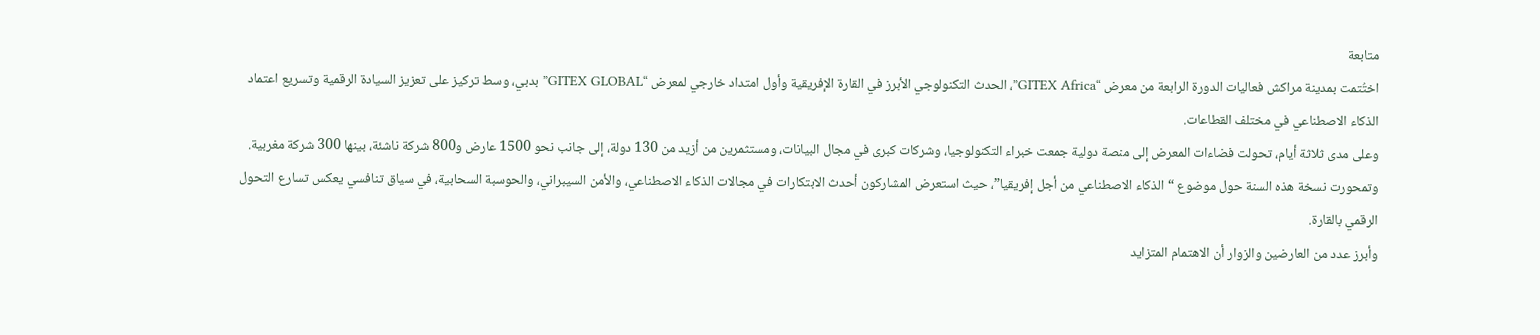متابعة
اختُتمت بمدينة مراكش فعاليات الدورة الرابعة من معرض “GITEX Africa”، الحدث التكنولوجي الأبرز في القارة الإفريقية وأول امتداد خارجي لمعرض “GITEX GLOBAL” بدبي، وسط تركيز على تعزيز السيادة الرقمية وتسريع اعتماد الذكاء الاصطناعي في مختلف القطاعات.
وعلى مدى ثلاثة أيام، تحولت فضاءات المعرض إلى منصة دولية جمعت خبراء التكنولوجيا، وشركات كبرى في مجال البيانات، ومستثمرين من أزيد من 130 دولة، إلى جانب نحو 1500 عارض و800 شركة ناشئة، بينها 300 شركة مغربية.
وتمحورت نسخة هذه السنة حول موضوع “الذكاء الاصطناعي من أجل إفريقيا”، حيث استعرض المشاركون أحدث الابتكارات في مجالات الذكاء الاصطناعي، والأمن السيبراني، والحوسبة السحابية، في سياق تنافسي يعكس تسارع التحول الرقمي بالقارة.
وأبرز عدد من العارضين والزوار أن الاهتمام المتزايد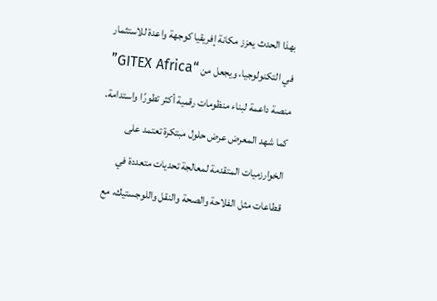بهذا الحدث يعزز مكانة إفريقيا كوجهة واعدة للاستثمار في التكنولوجيا، ويجعل من “GITEX Africa” منصة داعمة لبناء منظومات رقمية أكثر تطورًا واستدامة.
كما شهد المعرض عرض حلول مبتكرة تعتمد على الخوارزميات المتقدمة لمعالجة تحديات متعددة في قطاعات مثل الفلاحة والصحة والنقل واللوجستيك، مع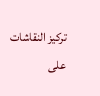تركيز النقاشات على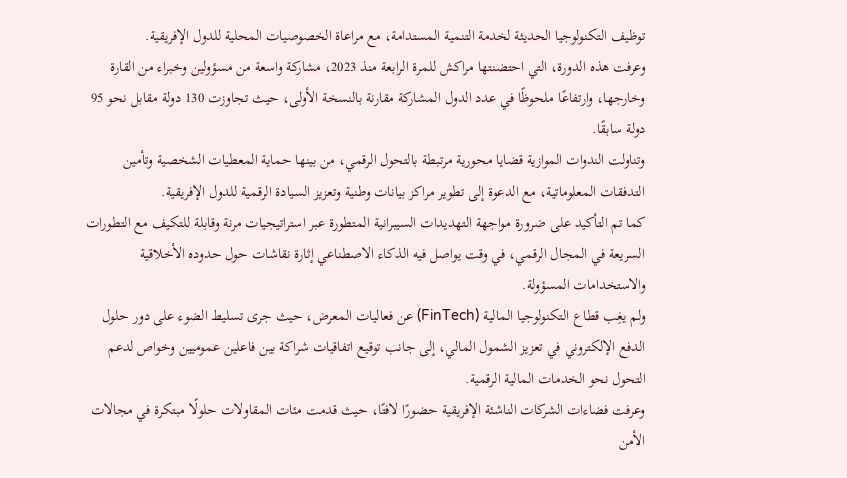توظيف التكنولوجيا الحديثة لخدمة التنمية المستدامة، مع مراعاة الخصوصيات المحلية للدول الإفريقية.
وعرفت هذه الدورة، التي احتضنتها مراكش للمرة الرابعة منذ 2023، مشاركة واسعة من مسؤولين وخبراء من القارة وخارجها، وارتفاعًا ملحوظًا في عدد الدول المشاركة مقارنة بالنسخة الأولى، حيث تجاوزت 130 دولة مقابل نحو 95 دولة سابقًا.
وتناولت الندوات الموازية قضايا محورية مرتبطة بالتحول الرقمي، من بينها حماية المعطيات الشخصية وتأمين التدفقات المعلوماتية، مع الدعوة إلى تطوير مراكز بيانات وطنية وتعزيز السيادة الرقمية للدول الإفريقية.
كما تم التأكيد على ضرورة مواجهة التهديدات السيبرانية المتطورة عبر استراتيجيات مرنة وقابلة للتكيف مع التطورات السريعة في المجال الرقمي، في وقت يواصل فيه الذكاء الاصطناعي إثارة نقاشات حول حدوده الأخلاقية والاستخدامات المسؤولة.
ولم يغِب قطاع التكنولوجيا المالية (FinTech) عن فعاليات المعرض، حيث جرى تسليط الضوء على دور حلول الدفع الإلكتروني في تعزيز الشمول المالي، إلى جانب توقيع اتفاقيات شراكة بين فاعلين عموميين وخواص لدعم التحول نحو الخدمات المالية الرقمية.
وعرفت فضاءات الشركات الناشئة الإفريقية حضورًا لافتًا، حيث قدمت مئات المقاولات حلولًا مبتكرة في مجالات الأمن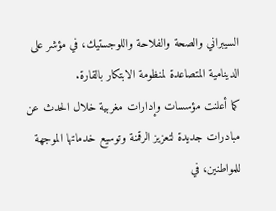السيبراني والصحة والفلاحة واللوجستيك، في مؤشر على الدينامية المتصاعدة لمنظومة الابتكار بالقارة.
كما أعلنت مؤسسات وإدارات مغربية خلال الحدث عن مبادرات جديدة لتعزيز الرقمنة وتوسيع خدماتها الموجهة للمواطنين، في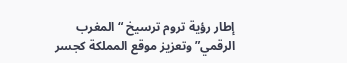إطار رؤية تروم ترسيخ “المغرب الرقمي” وتعزيز موقع المملكة كجسر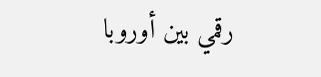رقمي بين أوروبا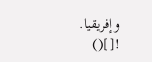وإفريقيا.
![]()